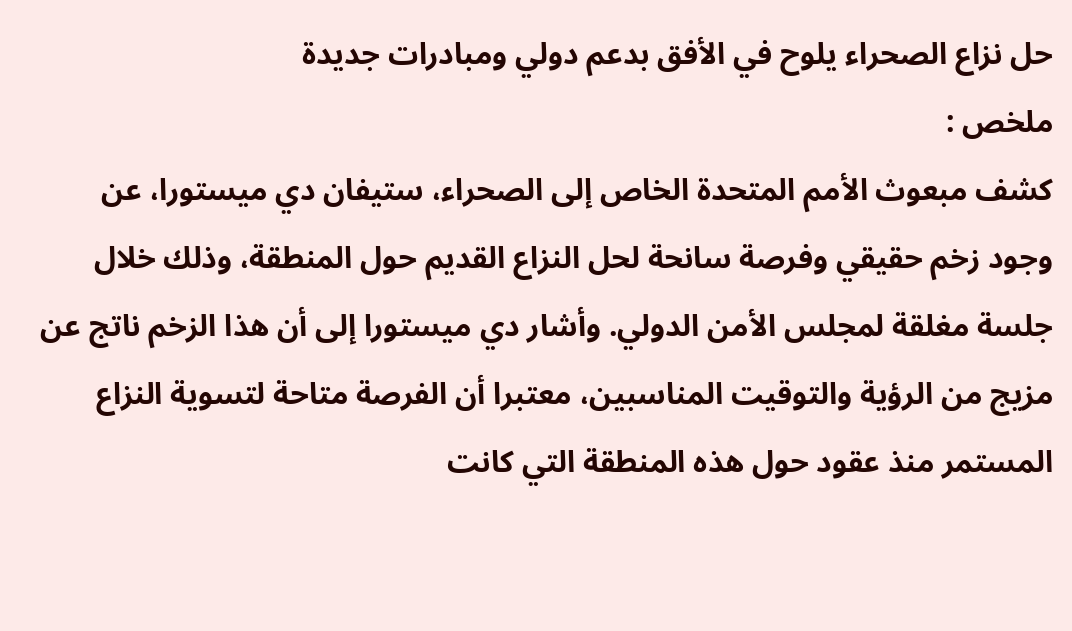حل نزاع الصحراء يلوح في الأفق بدعم دولي ومبادرات جديدة
ملخص :
كشف مبعوث الأمم المتحدة الخاص إلى الصحراء، ستيفان دي ميستورا، عن وجود زخم حقيقي وفرصة سانحة لحل النزاع القديم حول المنطقة، وذلك خلال جلسة مغلقة لمجلس الأمن الدولي. وأشار دي ميستورا إلى أن هذا الزخم ناتج عن مزيج من الرؤية والتوقيت المناسبين، معتبرا أن الفرصة متاحة لتسوية النزاع المستمر منذ عقود حول هذه المنطقة التي كانت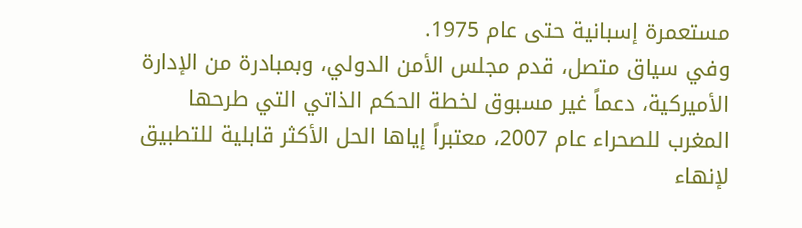مستعمرة إسبانية حتى عام 1975.
وفي سياق متصل، قدم مجلس الأمن الدولي، وبمبادرة من الإدارة الأميركية، دعماً غير مسبوق لخطة الحكم الذاتي التي طرحها المغرب للصحراء عام 2007، معتبراً إياها الحل الأكثر قابلية للتطبيق لإنهاء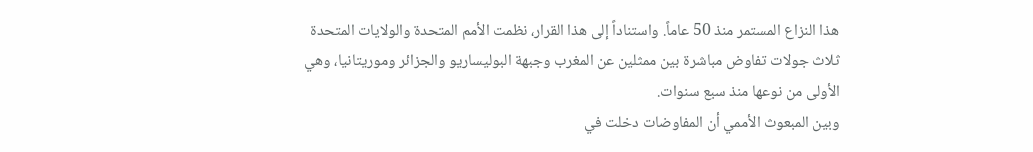هذا النزاع المستمر منذ 50 عاماً. واستناداً إلى هذا القرار، نظمت الأمم المتحدة والولايات المتحدة ثلاث جولات تفاوض مباشرة بين ممثلين عن المغرب وجبهة البوليساريو والجزائر وموريتانيا، وهي الأولى من نوعها منذ سبع سنوات.
وبين المبعوث الأممي أن المفاوضات دخلت في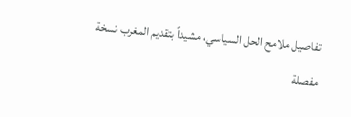تفاصيل ملامح الحل السياسي، مشيداً بتقديم المغرب نسخة مفصلة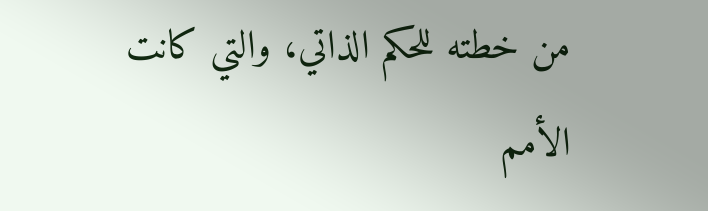من خطته للحكم الذاتي، والتي كانت الأمم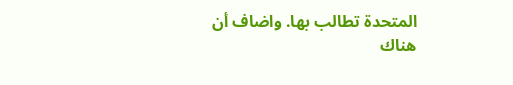المتحدة تطالب بها. واضاف أن هناك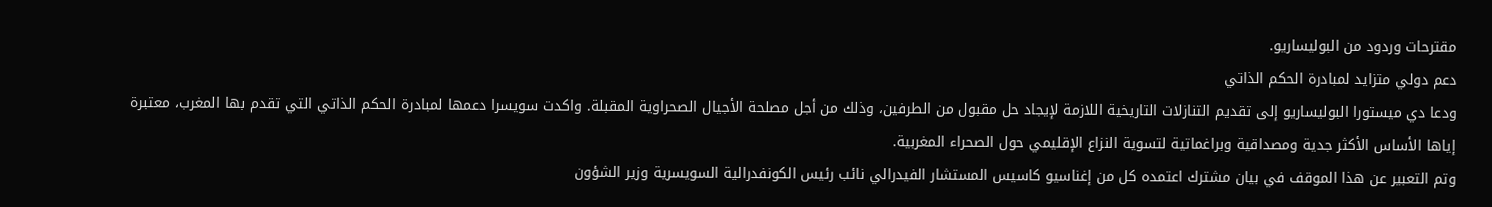مقترحات وردود من البوليساريو.
دعم دولي متزايد لمبادرة الحكم الذاتي
ودعا دي ميستورا البوليساريو إلى تقديم التنازلات التاريخية اللازمة لإيجاد حل مقبول من الطرفين، وذلك من أجل مصلحة الأجيال الصحراوية المقبلة. واكدت سويسرا دعمها لمبادرة الحكم الذاتي التي تقدم بها المغرب، معتبرة إياها الأساس الأكثر جدية ومصداقية وبراغماتية لتسوية النزاع الإقليمي حول الصحراء المغربية.
وتم التعبير عن هذا الموقف في بيان مشترك اعتمده كل من إغناسيو كاسيس المستشار الفيدرالي نائب رئيس الكونفدرالية السويسرية وزير الشؤون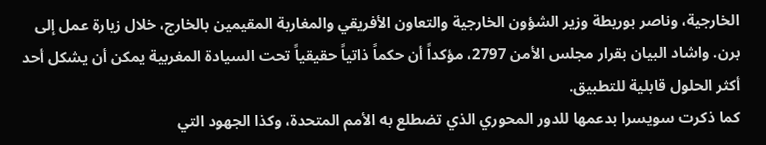الخارجية، وناصر بوريطة وزير الشؤون الخارجية والتعاون الأفريقي والمغاربة المقيمين بالخارج، خلال زيارة عمل إلى برن. واشاد البيان بقرار مجلس الأمن 2797، مؤكداً أن حكماً ذاتياً حقيقياً تحت السيادة المغربية يمكن أن يشكل أحد أكثر الحلول قابلية للتطبيق.
كما ذكرت سويسرا بدعمها للدور المحوري الذي تضطلع به الأمم المتحدة، وكذا الجهود التي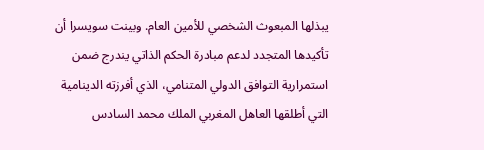يبذلها المبعوث الشخصي للأمين العام. وبينت سويسرا أن تأكيدها المتجدد لدعم مبادرة الحكم الذاتي يندرج ضمن استمرارية التوافق الدولي المتنامي، الذي أفرزته الدينامية التي أطلقها العاهل المغربي الملك محمد السادس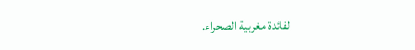لفائدة مغربية الصحراء.